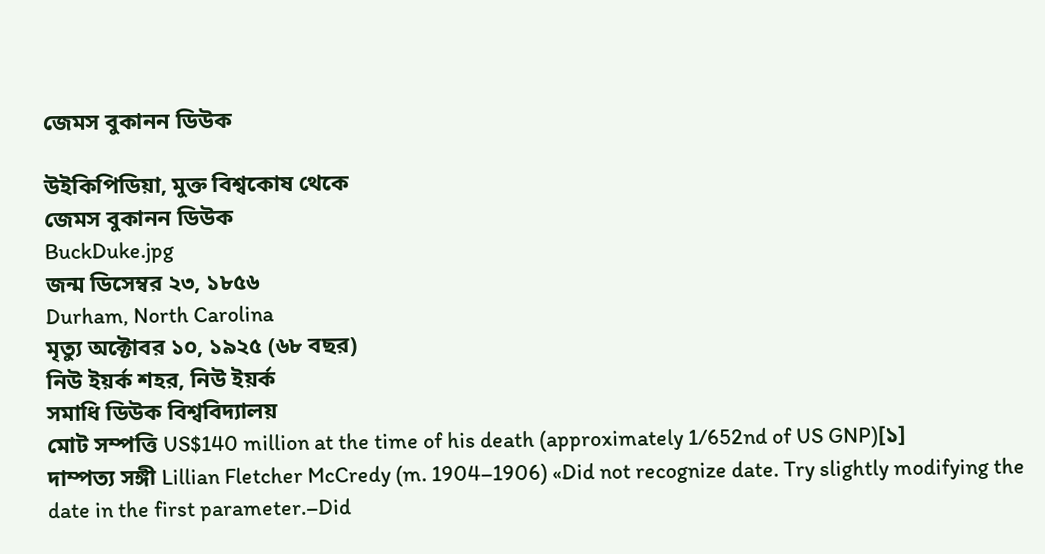জেমস বুকানন ডিউক

উইকিপিডিয়া, মুক্ত বিশ্বকোষ থেকে
জেমস বুকানন ডিউক
BuckDuke.jpg
জন্ম ডিসেম্বর ২৩, ১৮৫৬
Durham, North Carolina
মৃত্যু অক্টোবর ১০, ১৯২৫ (৬৮ বছর)
নিউ ইয়র্ক শহর, নিউ ইয়র্ক
সমাধি ডিউক বিশ্ববিদ্যালয়
মোট সম্পত্তি US$140 million at the time of his death (approximately 1/652nd of US GNP)[১]
দাম্পত্য সঙ্গী Lillian Fletcher McCredy (m. 1904–1906) «Did not recognize date. Try slightly modifying the date in the first parameter.–Did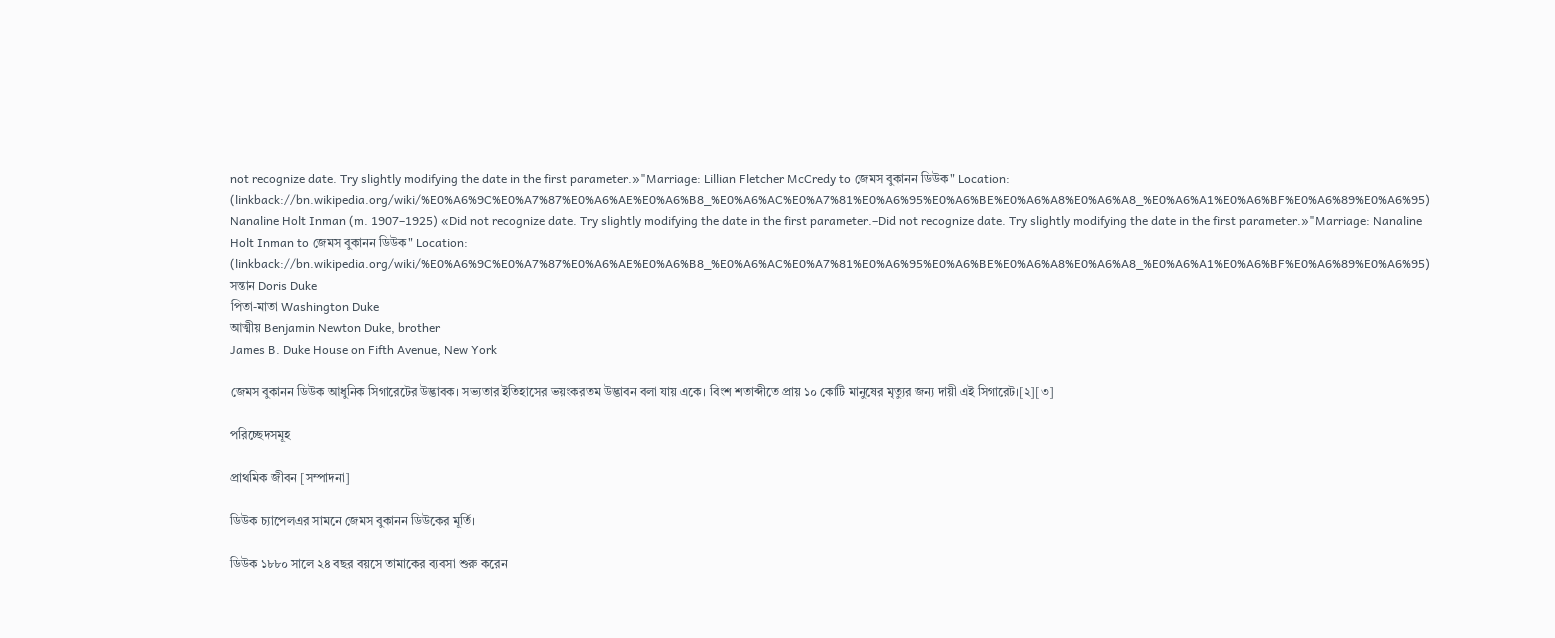not recognize date. Try slightly modifying the date in the first parameter.»"Marriage: Lillian Fletcher McCredy to জেমস বুকানন ডিউক" Location: (linkback://bn.wikipedia.org/wiki/%E0%A6%9C%E0%A7%87%E0%A6%AE%E0%A6%B8_%E0%A6%AC%E0%A7%81%E0%A6%95%E0%A6%BE%E0%A6%A8%E0%A6%A8_%E0%A6%A1%E0%A6%BF%E0%A6%89%E0%A6%95)
Nanaline Holt Inman (m. 1907–1925) «Did not recognize date. Try slightly modifying the date in the first parameter.–Did not recognize date. Try slightly modifying the date in the first parameter.»"Marriage: Nanaline Holt Inman to জেমস বুকানন ডিউক" Location: (linkback://bn.wikipedia.org/wiki/%E0%A6%9C%E0%A7%87%E0%A6%AE%E0%A6%B8_%E0%A6%AC%E0%A7%81%E0%A6%95%E0%A6%BE%E0%A6%A8%E0%A6%A8_%E0%A6%A1%E0%A6%BF%E0%A6%89%E0%A6%95)
সন্তান Doris Duke
পিতা-মাতা Washington Duke
আত্মীয় Benjamin Newton Duke, brother
James B. Duke House on Fifth Avenue, New York

জেমস বুকানন ডিউক আধুনিক সিগারেটের উদ্ভাবক। সভ্যতার ইতিহাসের ভয়ংকরতম উদ্ভাবন বলা যায় একে। বিংশ শতাব্দীতে প্রায় ১০ কোটি মানুষের মৃত্যুর জন্য দায়ী এই সিগারেট।[২][৩]

পরিচ্ছেদসমূহ

প্রাথমিক জীবন [সম্পাদনা]

ডিউক চ্যাপেলএর সামনে জেমস বুকানন ডিউকের মূর্তি।

ডিউক ১৮৮০ সালে ২৪ বছর বয়সে তামাকের ব্যবসা শুরু করেন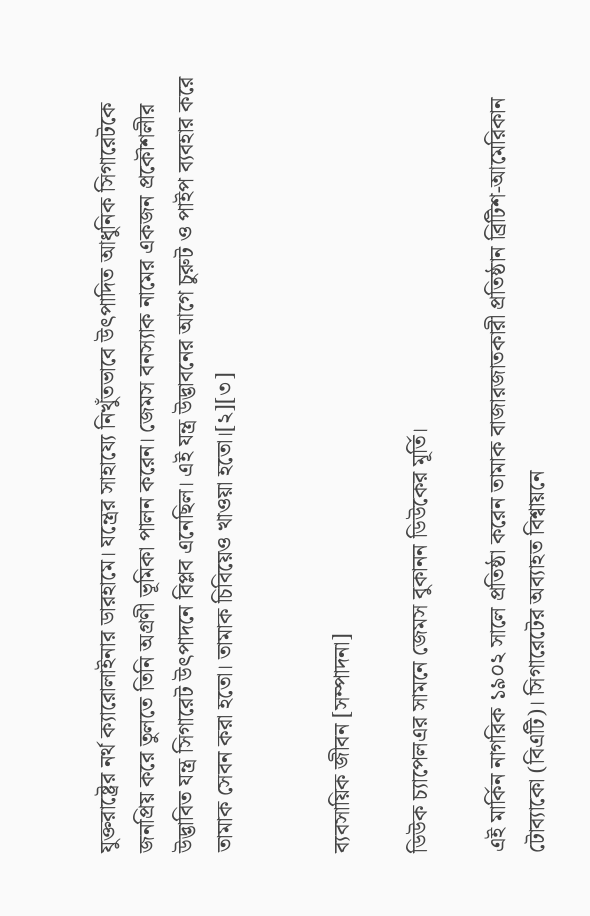যুক্তরাষ্ট্রের নর্থ ক্যারোলাইনার ডারহামে। যন্ত্রের সাহায্যে নিখুঁতভাবে উৎপাদিত আধুনিক সিগারেটকে জনপ্রিয় করে তুলতে তিনি অগ্রণী ভূমিকা পালন করেন। জেমস বনস্যাক নামের একজন প্রকৌশলীর উদ্ভাবিত যন্ত্র সিগারেট উৎপাদনে বিপ্লব এনেছিল। এই যন্ত্র উদ্ভাবনের আগে চুরুট ও পাইপ ব্যবহার করে তামাক সেবন করা হতো। তামাক চিবিয়েও খাওয়া হতো।[২][৩]


ব্যবসায়িক জীবন [সম্পাদনা]

ডিউক চ্যাপেলএর সামনে জেমস বুকানন ডিউকের মূর্তি।

এই মার্কিন নাগরিক ১৯০২ সালে প্রতিষ্ঠা করেন তামাক বাজারজাতকারী প্রতিষ্ঠান ব্রিটিশ-আমেরিকান টোব্যাকো (বিএটি)। সিগারেটের অব্যাহত বিশ্বায়নে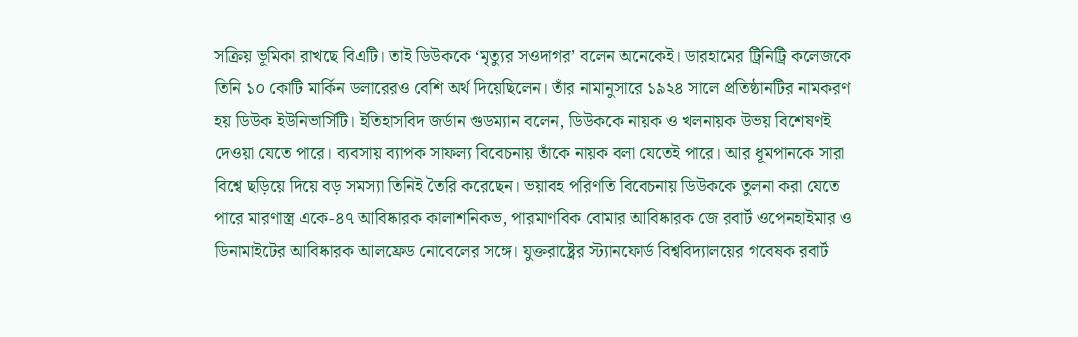সক্রিয় ভূমিকা রাখছে বিএটি। তাই ডিউককে ‘মৃত্যুর সওদাগর’ বলেন অনেকেই। ডারহামের ট্রিনিট্রি কলেজকে তিনি ১০ কোটি মার্কিন ডলারেরও বেশি অর্থ দিয়েছিলেন। তাঁর নামানুসারে ১৯২৪ সালে প্রতিষ্ঠানটির নামকরণ হয় ডিউক ইউনিভার্সিটি। ইতিহাসবিদ জর্ডান গুডম্যান বলেন, ডিউককে নায়ক ও খলনায়ক উভয় বিশেষণই দেওয়া যেতে পারে। ব্যবসায় ব্যাপক সাফল্য বিবেচনায় তাঁকে নায়ক বলা যেতেই পারে। আর ধূমপানকে সারা বিশ্বে ছড়িয়ে দিয়ে বড় সমস্যা তিনিই তৈরি করেছেন। ভয়াবহ পরিণতি বিবেচনায় ডিউককে তুলনা করা যেতে পারে মারণাস্ত্র একে-৪৭ আবিষ্কারক কালাশনিকভ, পারমাণবিক বোমার আবিষ্কারক জে রবার্ট ওপেনহাইমার ও ডিনামাইটের আবিষ্কারক আলফ্রেড নোবেলের সঙ্গে। যুক্তরাষ্ট্রের স্ট্যানফোর্ড বিশ্ববিদ্যালয়ের গবেষক রবার্ট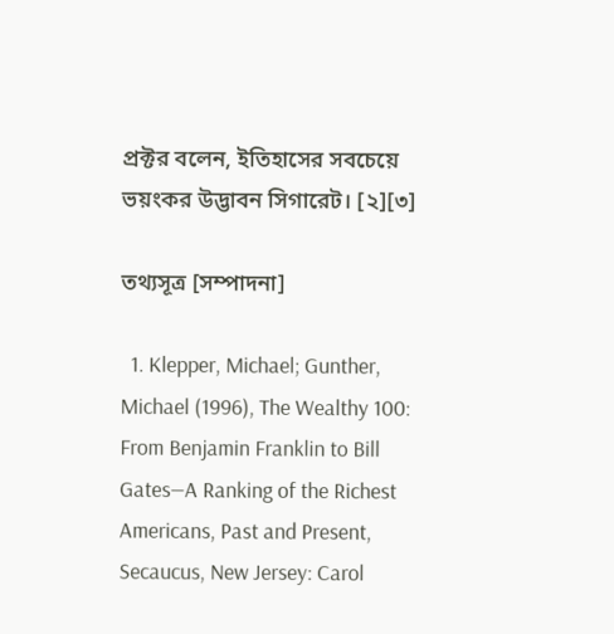প্রক্টর বলেন, ইতিহাসের সবচেয়ে ভয়ংকর উদ্ভাবন সিগারেট। [২][৩]

তথ্যসূত্র [সম্পাদনা]

  1. Klepper, Michael; Gunther, Michael (1996), The Wealthy 100: From Benjamin Franklin to Bill Gates—A Ranking of the Richest Americans, Past and Present, Secaucus, New Jersey: Carol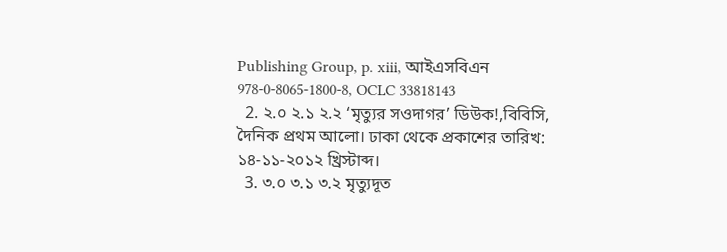Publishing Group, p. xiii, আইএসবিএন 978-0-8065-1800-8, OCLC 33818143
  2. ২.০ ২.১ ২.২ ‘মৃত্যুর সওদাগর’ ডিউক!,বিবিসি, দৈনিক প্রথম আলো। ঢাকা থেকে প্রকাশের তারিখ: ১৪-১১-২০১২ খ্রিস্টাব্দ।
  3. ৩.০ ৩.১ ৩.২ মৃত্যুদূত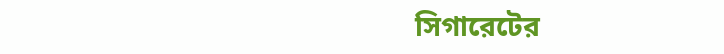সিগারেটের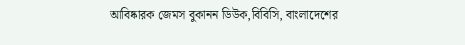আবিষ্কারক জেমস বুকানন ডিউক,বিবিসি, বাংলাদেশের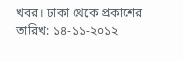খবর। ঢাকা থেকে প্রকাশের তারিখ: ১৪-১১-২০১২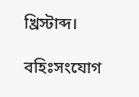খ্রিস্টাব্দ।

বহিঃসংযোগ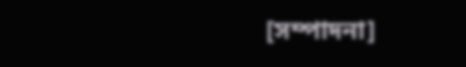[সম্পাদনা]